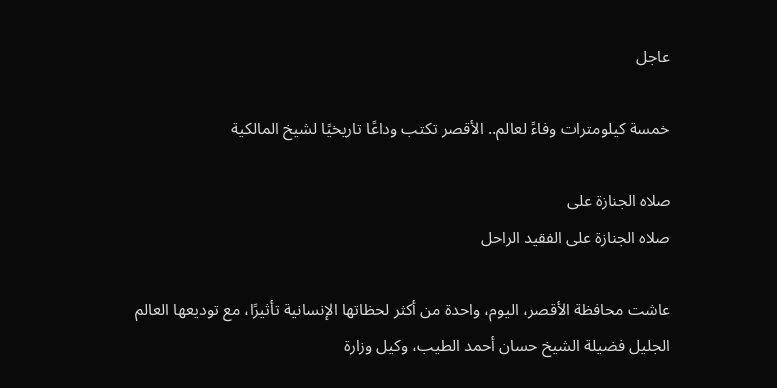عاجل

خمسة كيلومترات وفاءً لعالم.. الأقصر تكتب وداعًا تاريخيًا لشيخ المالكية

صلاه الجنازة على
صلاه الجنازة على الفقيد الراحل

عاشت محافظة الأقصر، اليوم، واحدة من أكثر لحظاتها الإنسانية تأثيرًا، مع توديعها العالم الجليل فضيلة الشيخ حسان أحمد الطيب، وكيل وزارة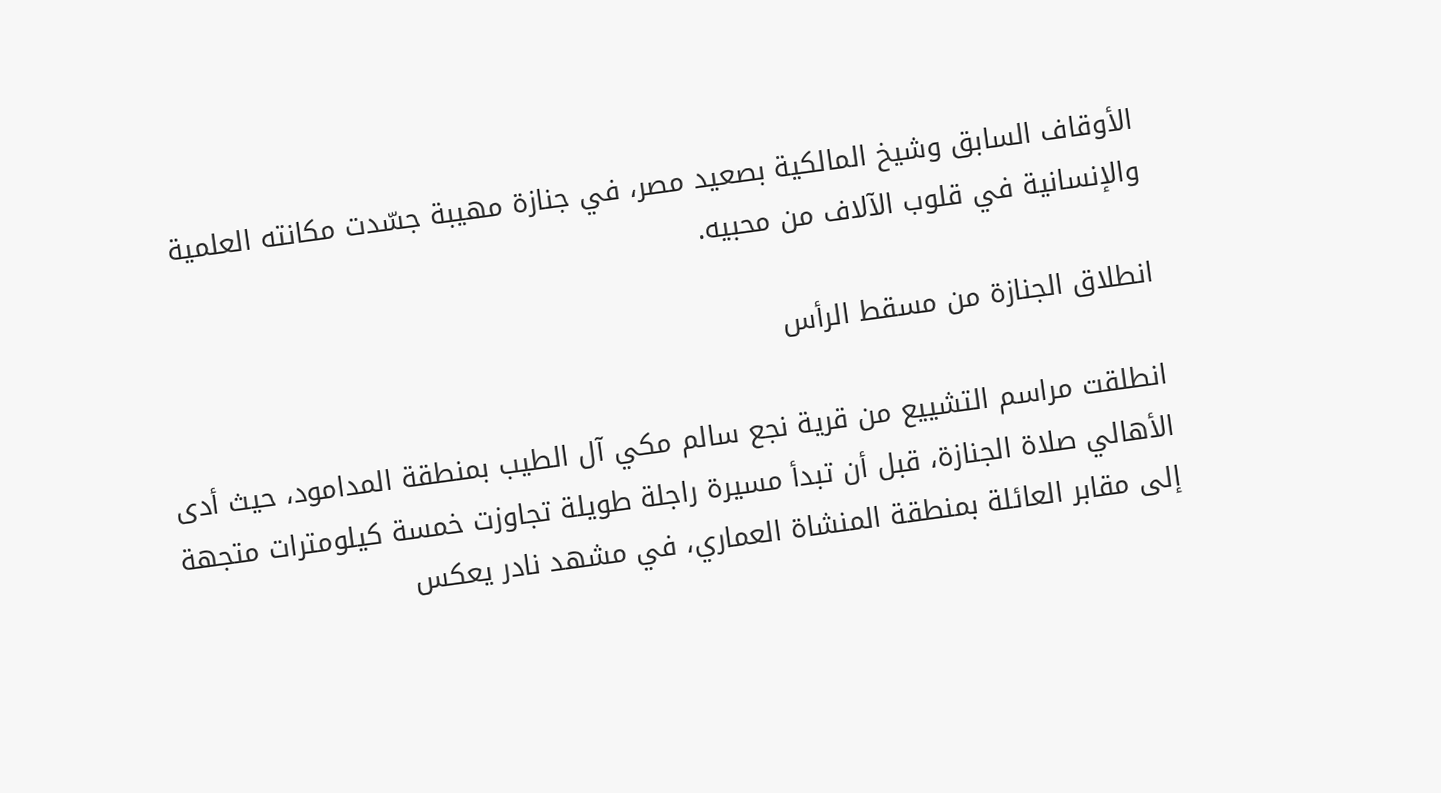الأوقاف السابق وشيخ المالكية بصعيد مصر، في جنازة مهيبة جسّدت مكانته العلمية والإنسانية في قلوب الآلاف من محبيه.

انطلاق الجنازة من مسقط الرأس

انطلقت مراسم التشييع من قرية نجع سالم مكي آل الطيب بمنطقة المدامود، حيث أدى الأهالي صلاة الجنازة، قبل أن تبدأ مسيرة راجلة طويلة تجاوزت خمسة كيلومترات متجهة إلى مقابر العائلة بمنطقة المنشاة العماري، في مشهد نادر يعكس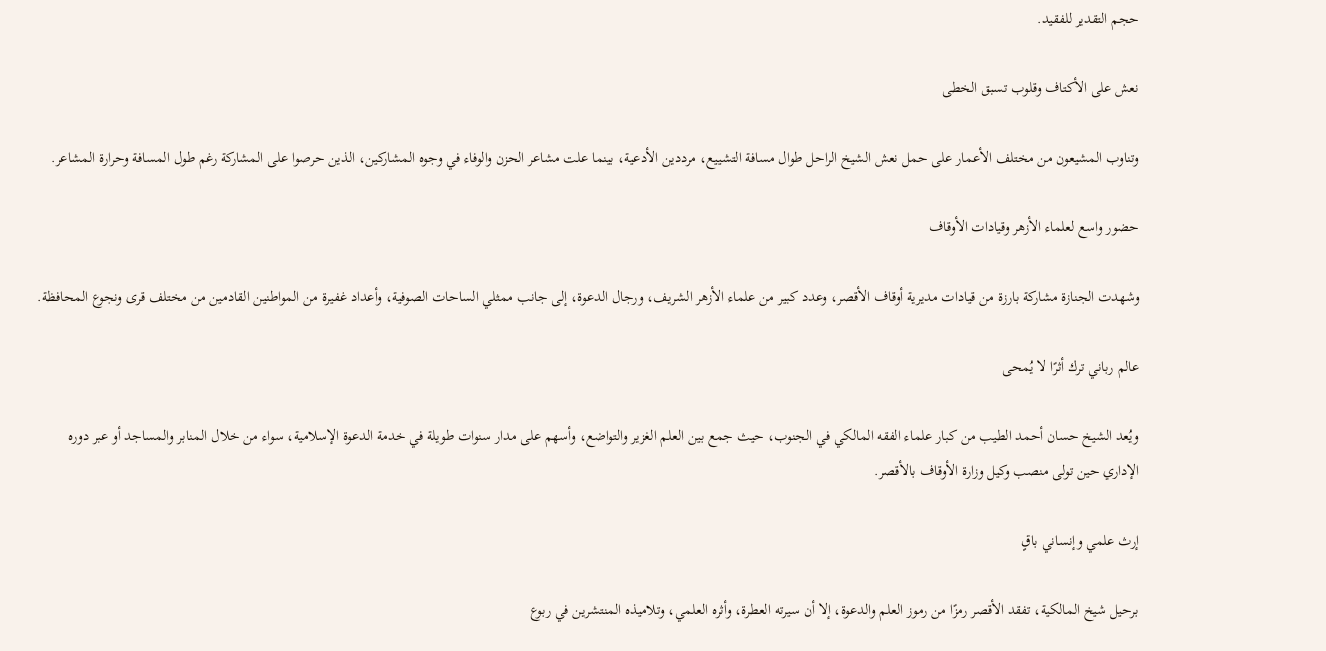حجم التقدير للفقيد.

نعش على الأكتاف وقلوب تسبق الخطى

وتناوب المشيعون من مختلف الأعمار على حمل نعش الشيخ الراحل طوال مسافة التشييع، مرددين الأدعية، بينما علت مشاعر الحزن والوفاء في وجوه المشاركين، الذين حرصوا على المشاركة رغم طول المسافة وحرارة المشاعر.

حضور واسع لعلماء الأزهر وقيادات الأوقاف

وشهدت الجنازة مشاركة بارزة من قيادات مديرية أوقاف الأقصر، وعدد كبير من علماء الأزهر الشريف، ورجال الدعوة، إلى جانب ممثلي الساحات الصوفية، وأعداد غفيرة من المواطنين القادمين من مختلف قرى ونجوع المحافظة.

عالم رباني ترك أثرًا لا يُمحى

ويُعد الشيخ حسان أحمد الطيب من كبار علماء الفقه المالكي في الجنوب، حيث جمع بين العلم الغزير والتواضع، وأسهم على مدار سنوات طويلة في خدمة الدعوة الإسلامية، سواء من خلال المنابر والمساجد أو عبر دوره الإداري حين تولى منصب وكيل وزارة الأوقاف بالأقصر.

إرث علمي وإنساني باقٍ

برحيل شيخ المالكية، تفقد الأقصر رمزًا من رموز العلم والدعوة، إلا أن سيرته العطرة، وأثره العلمي، وتلاميذه المنتشرين في ربوع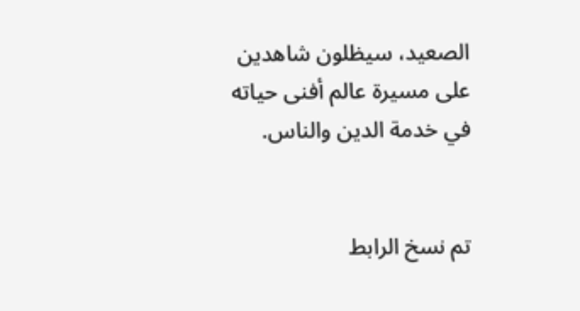الصعيد، سيظلون شاهدين على مسيرة عالم أفنى حياته في خدمة الدين والناس.


تم نسخ الرابط